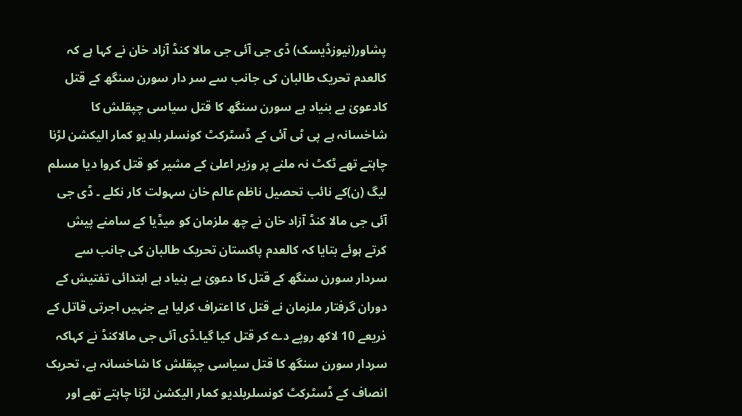پشاور(نیوزڈیسک) ڈی جی آئی جی مالا کنڈ آزاد خان نے کہا ہے کہ کالعدم تحریک طالبان کی جانب سے سر دار سورن سنگھ کے قتل کادعویٰ بے بنیاد ہے سورن سنگھ کا قتل سیاسی چپقلش کا شاخسانہ ہے پی ٹی آئی کے ڈسٹرکٹ کونسلر بلدیو کمار الیکشن لڑنا چاہتے تھے ٹکٹ نہ ملنے پر وزیر اعلیٰ کے مشیر کو قتل کروا دیا مسلم لیگ (ن)کے نائب تحصیل ناظم عالم خان سہولت کار نکلے ۔ ڈی جی آئی جی مالا کنڈ آزاد خان نے چھ ملزمان کو میڈیا کے سامنے پیش کرتے ہوئے بتایا کہ کالعدم پاکستان تحریک طالبان کی جانب سے سردار سورن سنگھ کے قتل کا دعویٰ بے بنیاد ہے ابتدائی تفتیش کے دوران گرفتار ملزمان نے قتل کا اعتراف کرلیا ہے جنہیں اجرتی قاتل کے ذریعے 10 لاکھ روپے دے کر قتل کیا گیا۔ڈی آئی جی مالاکنڈ نے کہاکہ سردار سورن سنگھ کا قتل سیاسی چپقلش کا شاخسانہ ہے، تحریک انصاف کے ڈسٹرکٹ کونسلربلدیو کمار الیکشن لڑنا چاہتے تھے اور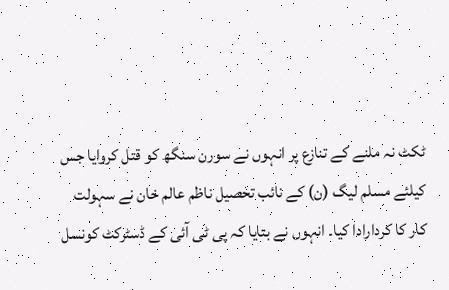ٹکٹ نہ ملنے کے تنازع پر انہوں نے سورن سنگھ کو قتل کروایا جس کیلئے مسلم لیگ (ن) کے نائب تحصیل ناظم عالم خان نے سہولت کار کا کردارادا کیا۔ انہوں نے بتایا کہ پی ٹی آئی کے ڈسٹرکٹ کونسل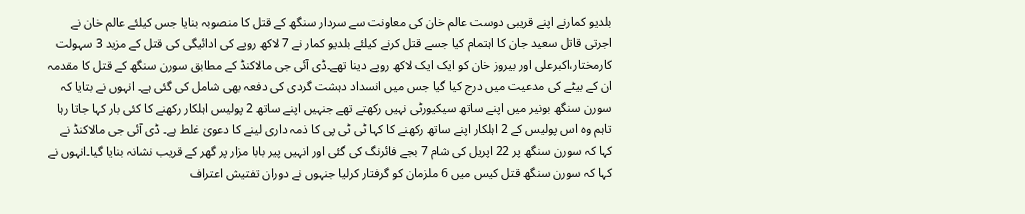بلدیو کمارنے اپنے قریبی دوست عالم خان کی معاونت سے سردار سنگھ کے قتل کا منصوبہ بنایا جس کیلئے عالم خان نے اجرتی قاتل سعید جان کا اہتمام کیا جسے قتل کرنے کیلئے بلدیو کمار نے 7 لاکھ روپے کی ادائیگی کی قتل کے مزید 3 سہولت کارمختار،اکبرعلی اور بیروز خان کو ایک ایک لاکھ روپے دینا تھے۔ڈی آئی جی مالاکنڈ کے مطابق سورن سنگھ کے قتل کا مقدمہ ان کے بیٹے کی مدعیت میں درج کیا گیا جس میں انسداد دہشت گردی کی دفعہ بھی شامل کی گئی ہے۔ انہوں نے بتایا کہ سورن سنگھ بونیر میں اپنے ساتھ سیکیورٹی نہیں رکھتے تھے جنہیں اپنے ساتھ 2 پولیس اہلکار رکھنے کا کئی بار کہا جاتا رہا تاہم وہ اس پولیس کے 2 اہلکار اپنے ساتھ رکھنے کا کہا ٹی ٹی پی کا ذمہ داری لینے کا دعویٰ غلط ہے۔ ڈی آئی جی مالاکنڈ نے کہا کہ سورن سنگھ پر 22 اپریل کی شام 7 بجے فائرنگ کی گئی اور انہیں پیر بابا مزار پر گھر کے قریب نشانہ بنایا گیا۔انہوں نے کہا کہ سورن سنگھ قتل کیس میں 6 ملزمان کو گرفتار کرلیا جنہوں نے دوران تفتیش اعتراف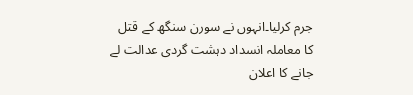جرم کرلیا۔انہوں نے سورن سنگھ کے قتل کا معاملہ انسداد دہشت گردی عدالت لے جانے کا اعلان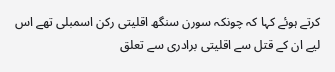کرتے ہوئے کہا کہ چونکہ سورن سنگھ اقلیتی رکن اسمبلی تھے اس لیے ان کے قتل سے اقلیتی برادری سے تعلق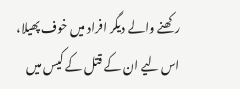رکھنے والے دیگر افراد میں خوف پھیلا، اس لیے ان کے قتل کے کیس میں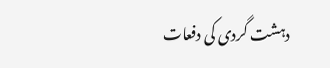دہشت گردی کی دفعات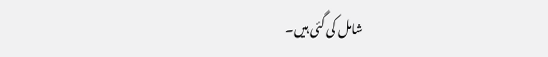شامل کی گئی ہیں۔